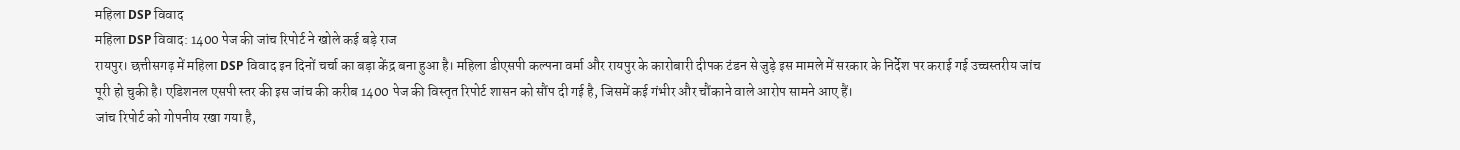महिला DSP विवाद
महिला DSP विवाद: 1400 पेज की जांच रिपोर्ट ने खोले कई बड़े राज
रायपुर। छत्तीसगढ़ में महिला DSP विवाद इन दिनों चर्चा का बड़ा केंद्र बना हुआ है। महिला डीएसपी कल्पना वर्मा और रायपुर के कारोबारी दीपक टंडन से जुड़े इस मामले में सरकार के निर्देश पर कराई गई उच्चस्तरीय जांच पूरी हो चुकी है। एडिशनल एसपी स्तर की इस जांच की करीब 1400 पेज की विस्तृत रिपोर्ट शासन को सौंप दी गई है, जिसमें कई गंभीर और चौंकाने वाले आरोप सामने आए हैं।
जांच रिपोर्ट को गोपनीय रखा गया है,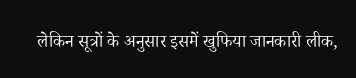लेकिन सूत्रों के अनुसार इसमें खुफिया जानकारी लीक,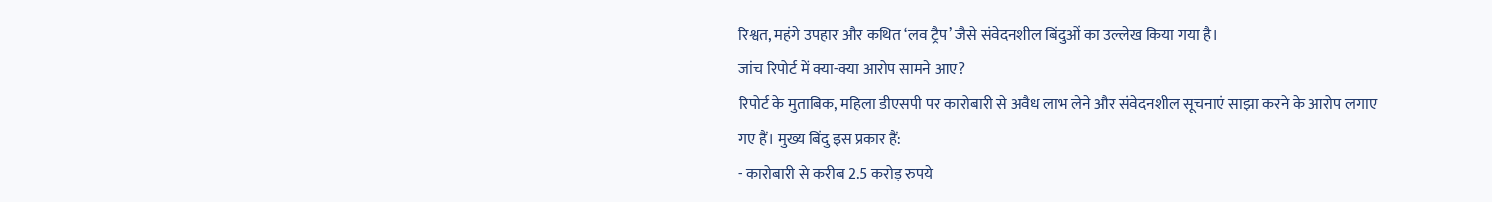रिश्वत, महंगे उपहार और कथित ‘लव ट्रैप’ जैसे संवेदनशील बिंदुओं का उल्लेख किया गया है।
जांच रिपोर्ट में क्या-क्या आरोप सामने आए?
रिपोर्ट के मुताबिक, महिला डीएसपी पर कारोबारी से अवैध लाभ लेने और संवेदनशील सूचनाएं साझा करने के आरोप लगाए गए हैं। मुख्य बिंदु इस प्रकार हैं:
- कारोबारी से करीब 2.5 करोड़ रुपये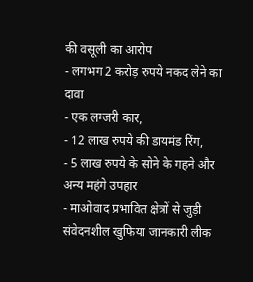की वसूली का आरोप
- लगभग 2 करोड़ रुपये नकद लेने का दावा
- एक लग्जरी कार,
- 12 लाख रुपये की डायमंड रिंग,
- 5 लाख रुपये के सोने के गहने और अन्य महंगे उपहार
- माओवाद प्रभावित क्षेत्रों से जुड़ी संवेदनशील खुफिया जानकारी लीक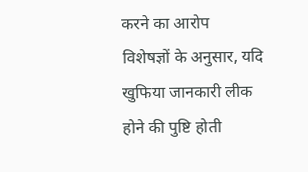करने का आरोप
विशेषज्ञों के अनुसार, यदि खुफिया जानकारी लीक होने की पुष्टि होती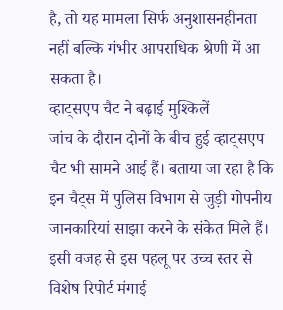है, तो यह मामला सिर्फ अनुशासनहीनता नहीं बल्कि गंभीर आपराधिक श्रेणी में आ सकता है।
व्हाट्सएप चैट ने बढ़ाई मुश्किलें
जांच के दौरान दोनों के बीच हुई व्हाट्सएप चैट भी सामने आई हैं। बताया जा रहा है कि इन चैट्स में पुलिस विभाग से जुड़ी गोपनीय जानकारियां साझा करने के संकेत मिले हैं। इसी वजह से इस पहलू पर उच्च स्तर से विशेष रिपोर्ट मंगाई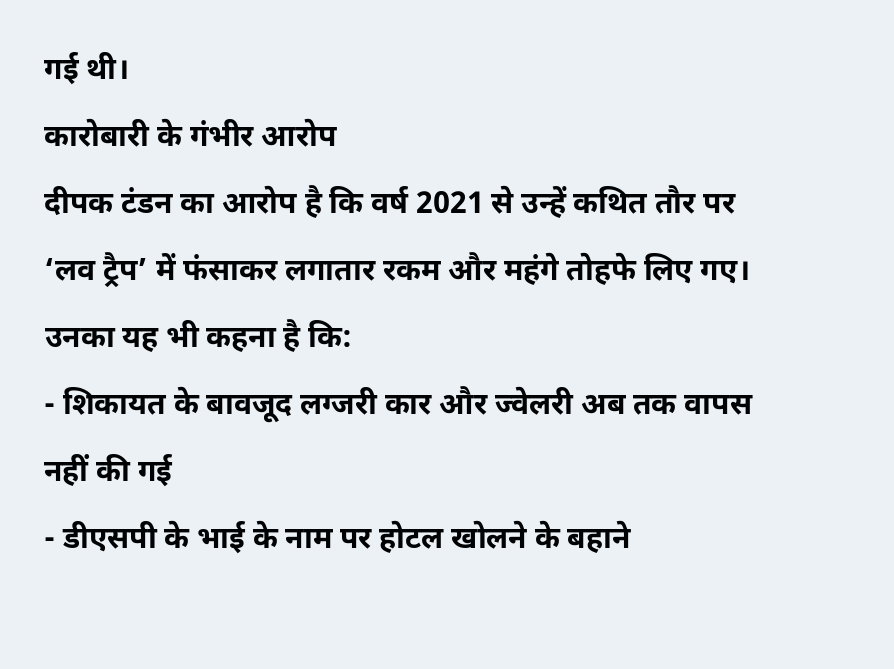गई थी।
कारोबारी के गंभीर आरोप
दीपक टंडन का आरोप है कि वर्ष 2021 से उन्हें कथित तौर पर ‘लव ट्रैप’ में फंसाकर लगातार रकम और महंगे तोहफे लिए गए। उनका यह भी कहना है कि:
- शिकायत के बावजूद लग्जरी कार और ज्वेलरी अब तक वापस नहीं की गई
- डीएसपी के भाई के नाम पर होटल खोलने के बहाने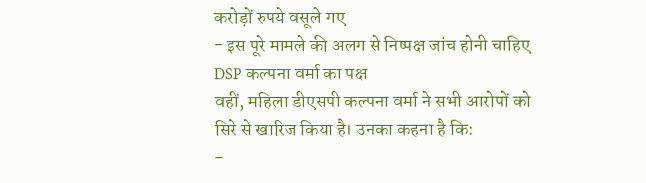करोड़ों रुपये वसूले गए
- इस पूरे मामले की अलग से निष्पक्ष जांच होनी चाहिए
DSP कल्पना वर्मा का पक्ष
वहीं, महिला डीएसपी कल्पना वर्मा ने सभी आरोपों को सिरे से खारिज किया है। उनका कहना है कि:
-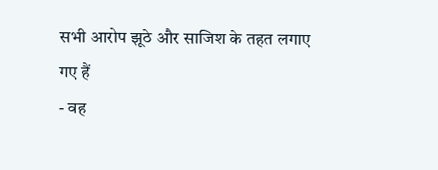सभी आरोप झूठे और साजिश के तहत लगाए गए हैं
- वह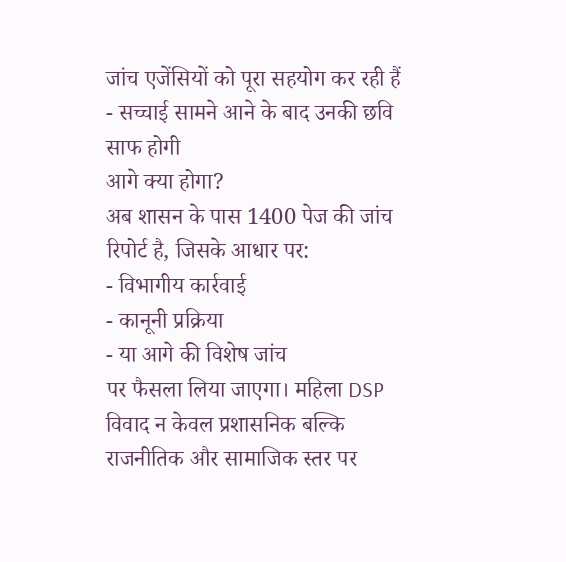जांच एजेंसियों को पूरा सहयोग कर रही हैं
- सच्चाई सामने आने के बाद उनकी छवि साफ होगी
आगे क्या होगा?
अब शासन के पास 1400 पेज की जांच रिपोर्ट है, जिसके आधार पर:
- विभागीय कार्रवाई
- कानूनी प्रक्रिया
- या आगे की विशेष जांच
पर फैसला लिया जाएगा। महिला DSP विवाद न केवल प्रशासनिक बल्कि राजनीतिक और सामाजिक स्तर पर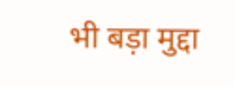भी बड़ा मुद्दा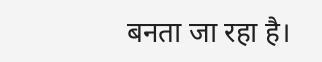बनता जा रहा है।